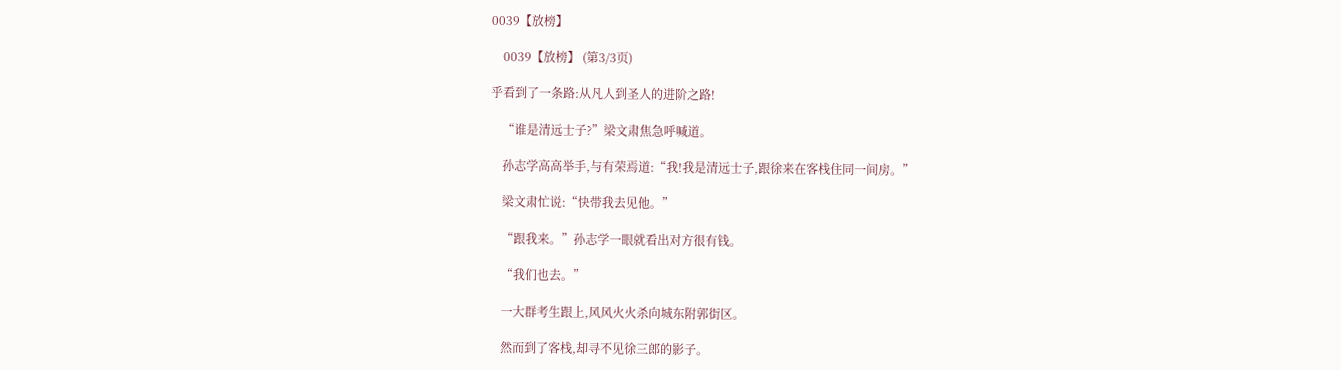0039【放榜】

    0039【放榜】 (第3/3页)

乎看到了一条路:从凡人到圣人的进阶之路!

    “谁是清远士子?”梁文肃焦急呼喊道。

    孙志学高高举手,与有荣焉道:“我!我是清远士子,跟徐来在客栈住同一间房。”

    梁文肃忙说:“快带我去见他。”

    “跟我来。”孙志学一眼就看出对方很有钱。

    “我们也去。”

    一大群考生跟上,风风火火杀向城东附郭街区。

    然而到了客栈,却寻不见徐三郎的影子。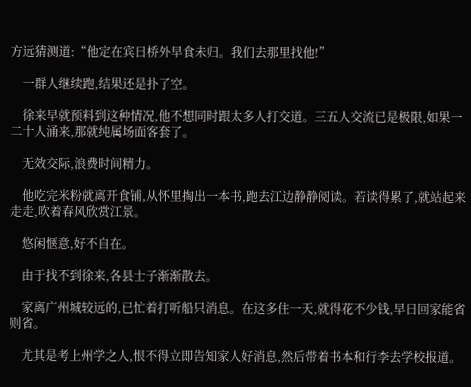方远猜测道:“他定在宾日桥外早食未归。我们去那里找他!”

    一群人继续跑,结果还是扑了空。

    徐来早就预料到这种情况,他不想同时跟太多人打交道。三五人交流已是极限,如果一二十人涌来,那就纯属场面客套了。

    无效交际,浪费时间精力。

    他吃完米粉就离开食铺,从怀里掏出一本书,跑去江边静静阅读。若读得累了,就站起来走走,吹着春风欣赏江景。

    悠闲惬意,好不自在。

    由于找不到徐来,各县士子渐渐散去。

    家离广州城较远的,已忙着打听船只消息。在这多住一天,就得花不少钱,早日回家能省则省。

    尤其是考上州学之人,恨不得立即告知家人好消息,然后带着书本和行李去学校报道。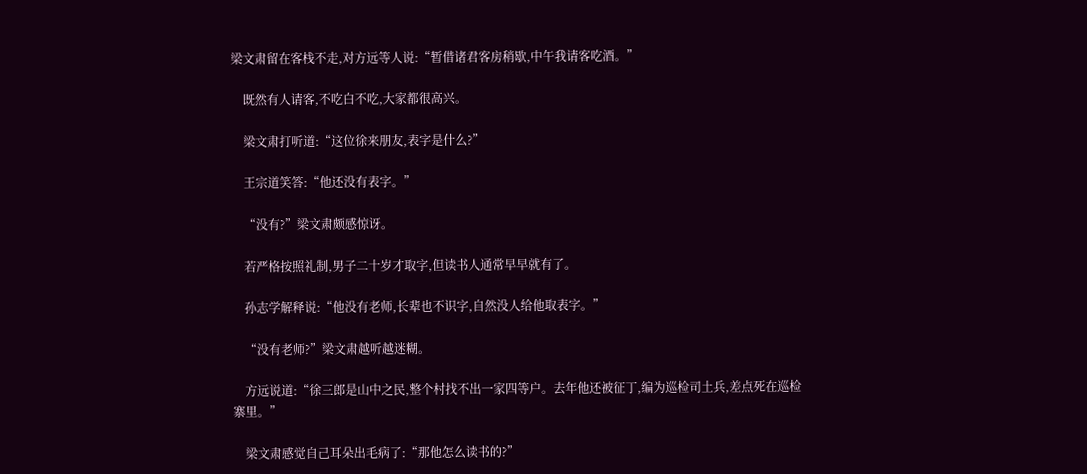梁文肃留在客栈不走,对方远等人说:“暂借诸君客房稍歇,中午我请客吃酒。”

    既然有人请客,不吃白不吃,大家都很高兴。

    梁文肃打听道:“这位徐来朋友,表字是什么?”

    王宗道笑答:“他还没有表字。”

    “没有?”梁文肃颇感惊讶。

    若严格按照礼制,男子二十岁才取字,但读书人通常早早就有了。

    孙志学解释说:“他没有老师,长辈也不识字,自然没人给他取表字。”

    “没有老师?”梁文肃越听越迷糊。

    方远说道:“徐三郎是山中之民,整个村找不出一家四等户。去年他还被征丁,编为巡检司土兵,差点死在巡检寨里。”

    梁文肃感觉自己耳朵出毛病了:“那他怎么读书的?”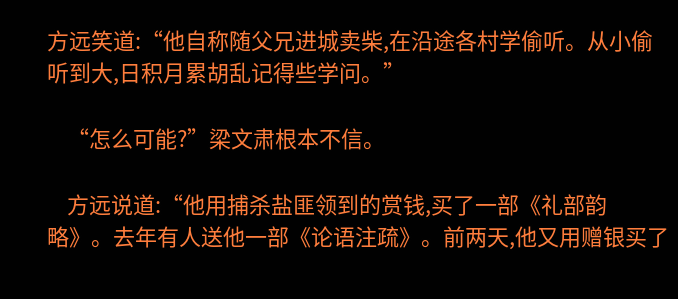方远笑道:“他自称随父兄进城卖柴,在沿途各村学偷听。从小偷听到大,日积月累胡乱记得些学问。”

    “怎么可能?”梁文肃根本不信。

    方远说道:“他用捕杀盐匪领到的赏钱,买了一部《礼部韵略》。去年有人送他一部《论语注疏》。前两天,他又用赠银买了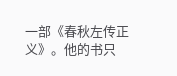一部《春秋左传正义》。他的书只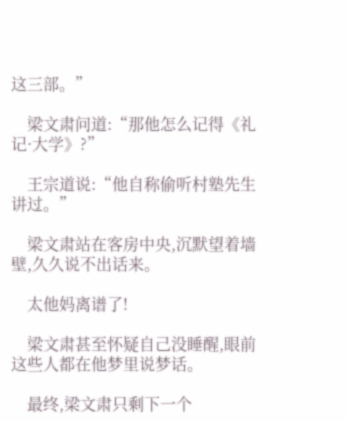这三部。”

    梁文肃问道:“那他怎么记得《礼记·大学》?”

    王宗道说:“他自称偷听村塾先生讲过。”

    梁文肃站在客房中央,沉默望着墙壁,久久说不出话来。

    太他妈离谱了!

    梁文肃甚至怀疑自己没睡醒,眼前这些人都在他梦里说梦话。

    最终,梁文肃只剩下一个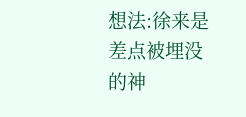想法:徐来是差点被埋没的神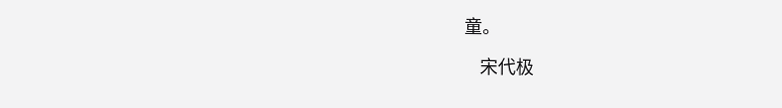童。

    宋代极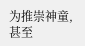为推崇神童,甚至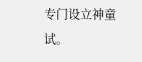专门设立神童试。